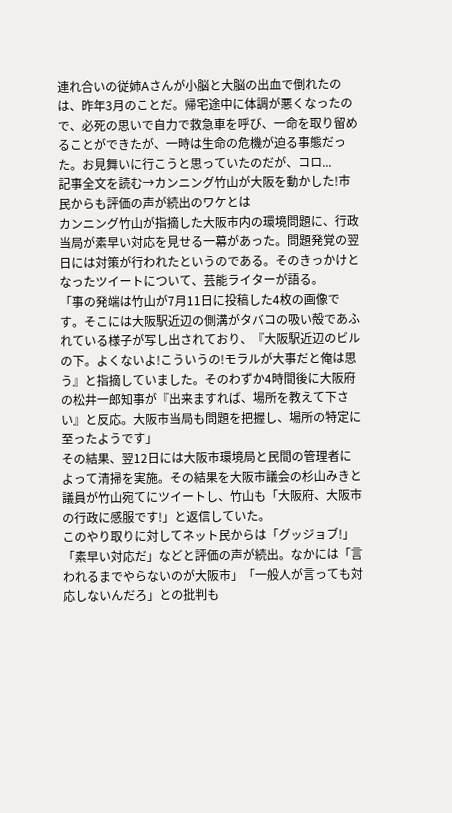連れ合いの従姉Aさんが小脳と大脳の出血で倒れたのは、昨年3月のことだ。帰宅途中に体調が悪くなったので、必死の思いで自力で救急車を呼び、一命を取り留めることができたが、一時は生命の危機が迫る事態だった。お見舞いに行こうと思っていたのだが、コロ...
記事全文を読む→カンニング竹山が大阪を動かした!市民からも評価の声が続出のワケとは
カンニング竹山が指摘した大阪市内の環境問題に、行政当局が素早い対応を見せる一幕があった。問題発覚の翌日には対策が行われたというのである。そのきっかけとなったツイートについて、芸能ライターが語る。
「事の発端は竹山が7月11日に投稿した4枚の画像です。そこには大阪駅近辺の側溝がタバコの吸い殻であふれている様子が写し出されており、『大阪駅近辺のビルの下。よくないよ!こういうの!モラルが大事だと俺は思う』と指摘していました。そのわずか4時間後に大阪府の松井一郎知事が『出来ますれば、場所を教えて下さい』と反応。大阪市当局も問題を把握し、場所の特定に至ったようです」
その結果、翌12日には大阪市環境局と民間の管理者によって清掃を実施。その結果を大阪市議会の杉山みきと議員が竹山宛てにツイートし、竹山も「大阪府、大阪市の行政に感服です!」と返信していた。
このやり取りに対してネット民からは「グッジョブ!」「素早い対応だ」などと評価の声が続出。なかには「言われるまでやらないのが大阪市」「一般人が言っても対応しないんだろ」との批判も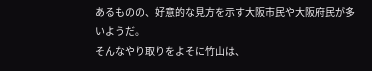あるものの、好意的な見方を示す大阪市民や大阪府民が多いようだ。
そんなやり取りをよそに竹山は、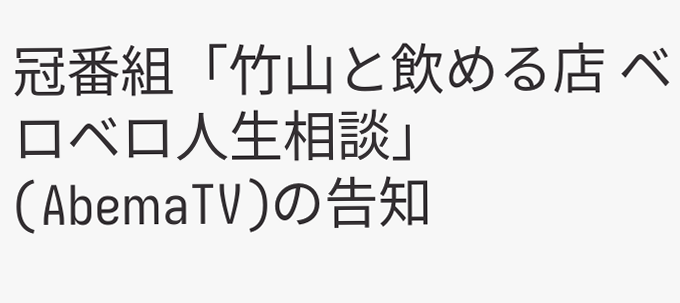冠番組「竹山と飲める店 ベロベロ人生相談」(AbemaTV)の告知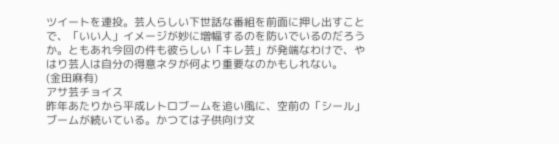ツイートを連投。芸人らしい下世話な番組を前面に押し出すことで、「いい人」イメージが妙に増幅するのを防いでいるのだろうか。ともあれ今回の件も彼らしい「キレ芸」が発端なわけで、やはり芸人は自分の得意ネタが何より重要なのかもしれない。
(金田麻有)
アサ芸チョイス
昨年あたりから平成レトロブームを追い風に、空前の「シール」ブームが続いている。かつては子供向け文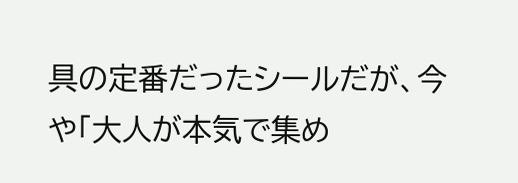具の定番だったシールだが、今や「大人が本気で集め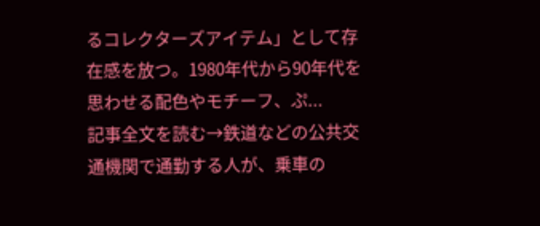るコレクターズアイテム」として存在感を放つ。1980年代から90年代を思わせる配色やモチーフ、ぷ...
記事全文を読む→鉄道などの公共交通機関で通勤する人が、乗車の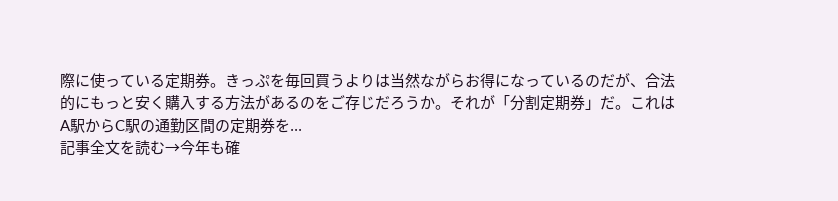際に使っている定期券。きっぷを毎回買うよりは当然ながらお得になっているのだが、合法的にもっと安く購入する方法があるのをご存じだろうか。それが「分割定期券」だ。これはA駅からC駅の通勤区間の定期券を...
記事全文を読む→今年も確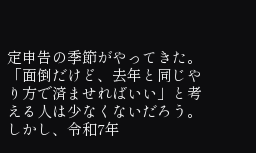定申告の季節がやってきた。「面倒だけど、去年と同じやり方で済ませればいい」と考える人は少なくないだろう。しかし、令和7年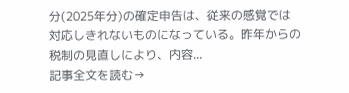分(2025年分)の確定申告は、従来の感覚では対応しきれないものになっている。昨年からの税制の見直しにより、内容...
記事全文を読む→